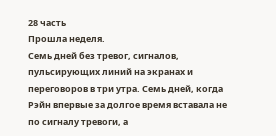28 часть
Прошла неделя.
Семь дней без тревог, сигналов, пульсирующих линий на экранах и переговоров в три утра. Семь дней, когда Рэйн впервые за долгое время вставала не по сигналу тревоги, а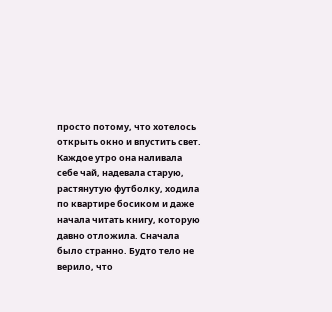просто потому, что хотелось открыть окно и впустить свет.
Каждое утро она наливала себе чай, надевала старую, растянутую футболку, ходила по квартире босиком и даже начала читать книгу, которую давно отложила. Сначала было странно. Будто тело не верило, что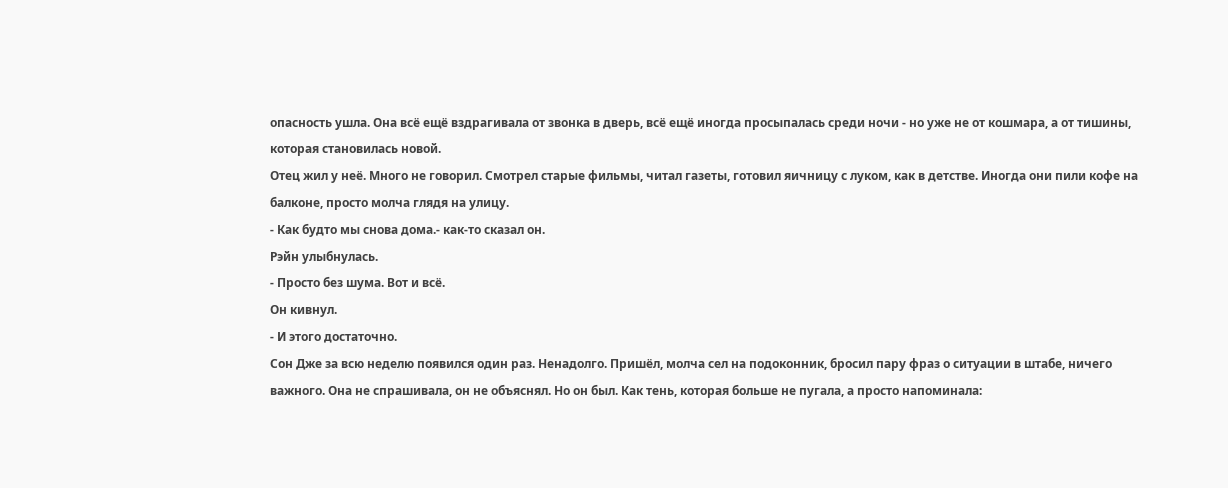опасность ушла. Она всё ещё вздрагивала от звонка в дверь, всё ещё иногда просыпалась среди ночи - но уже не от кошмара, а от тишины, которая становилась новой.
Отец жил у неё. Много не говорил. Смотрел старые фильмы, читал газеты, готовил яичницу с луком, как в детстве. Иногда они пили кофе на балконе, просто молча глядя на улицу.
- Как будто мы снова дома.- как-то сказал он.
Рэйн улыбнулась.
- Просто без шума. Вот и всё.
Он кивнул.
- И этого достаточно.
Сон Дже за всю неделю появился один раз. Ненадолго. Пришёл, молча сел на подоконник, бросил пару фраз о ситуации в штабе, ничего важного. Она не спрашивала, он не объяснял. Но он был. Как тень, которая больше не пугала, а просто напоминала: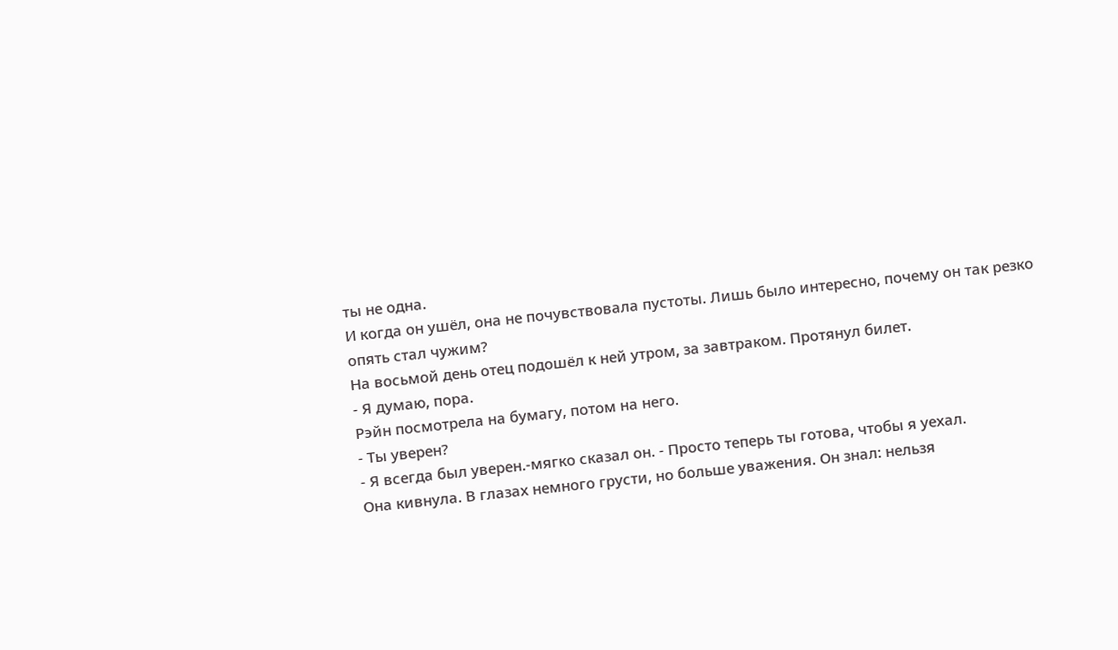ты не одна.
И когда он ушёл, она не почувствовала пустоты. Лишь было интересно, почему он так резко опять стал чужим?
На восьмой день отец подошёл к ней утром, за завтраком. Протянул билет.
- Я думаю, пора.
Рэйн посмотрела на бумагу, потом на него.
- Ты уверен?
- Я всегда был уверен.-мягко сказал он. - Просто теперь ты готова, чтобы я уехал.
Она кивнула. В глазах немного грусти, но больше уважения. Он знал: нельзя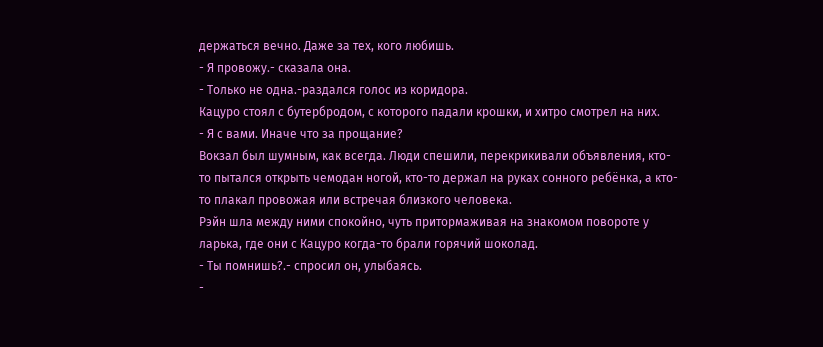держаться вечно. Даже за тех, кого любишь.
- Я провожу.- сказала она.
- Только не одна.-раздался голос из коридора.
Кацуро стоял с бутербродом, с которого падали крошки, и хитро смотрел на них.
- Я с вами. Иначе что за прощание?
Вокзал был шумным, как всегда. Люди спешили, перекрикивали объявления, кто-то пытался открыть чемодан ногой, кто-то держал на руках сонного ребёнка, а кто-то плакал провожая или встречая близкого человека.
Рэйн шла между ними спокойно, чуть притормаживая на знакомом повороте у ларька, где они с Кацуро когда-то брали горячий шоколад.
- Ты помнишь?.- спросил он, улыбаясь.
-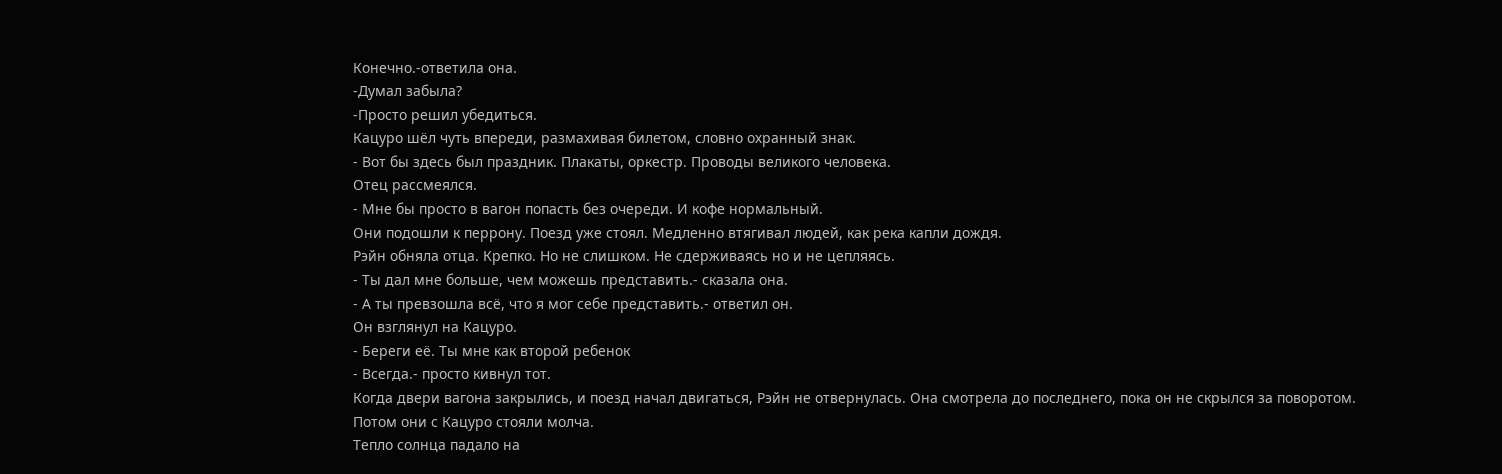Конечно.-ответила она.
-Думал забыла?
-Просто решил убедиться.
Кацуро шёл чуть впереди, размахивая билетом, словно охранный знак.
- Вот бы здесь был праздник. Плакаты, оркестр. Проводы великого человека.
Отец рассмеялся.
- Мне бы просто в вагон попасть без очереди. И кофе нормальный.
Они подошли к перрону. Поезд уже стоял. Медленно втягивал людей, как река капли дождя.
Рэйн обняла отца. Крепко. Но не слишком. Не сдерживаясь но и не цепляясь.
- Ты дал мне больше, чем можешь представить.- сказала она.
- А ты превзошла всё, что я мог себе представить.- ответил он.
Он взглянул на Кацуро.
- Береги её. Ты мне как второй ребенок
- Всегда.- просто кивнул тот.
Когда двери вагона закрылись, и поезд начал двигаться, Рэйн не отвернулась. Она смотрела до последнего, пока он не скрылся за поворотом.
Потом они с Кацуро стояли молча.
Тепло солнца падало на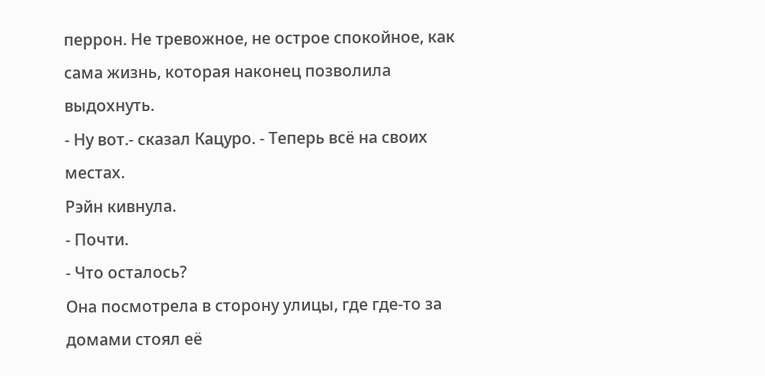перрон. Не тревожное, не острое спокойное, как сама жизнь, которая наконец позволила выдохнуть.
- Ну вот.- сказал Кацуро. - Теперь всё на своих местах.
Рэйн кивнула.
- Почти.
- Что осталось?
Она посмотрела в сторону улицы, где где-то за домами стоял её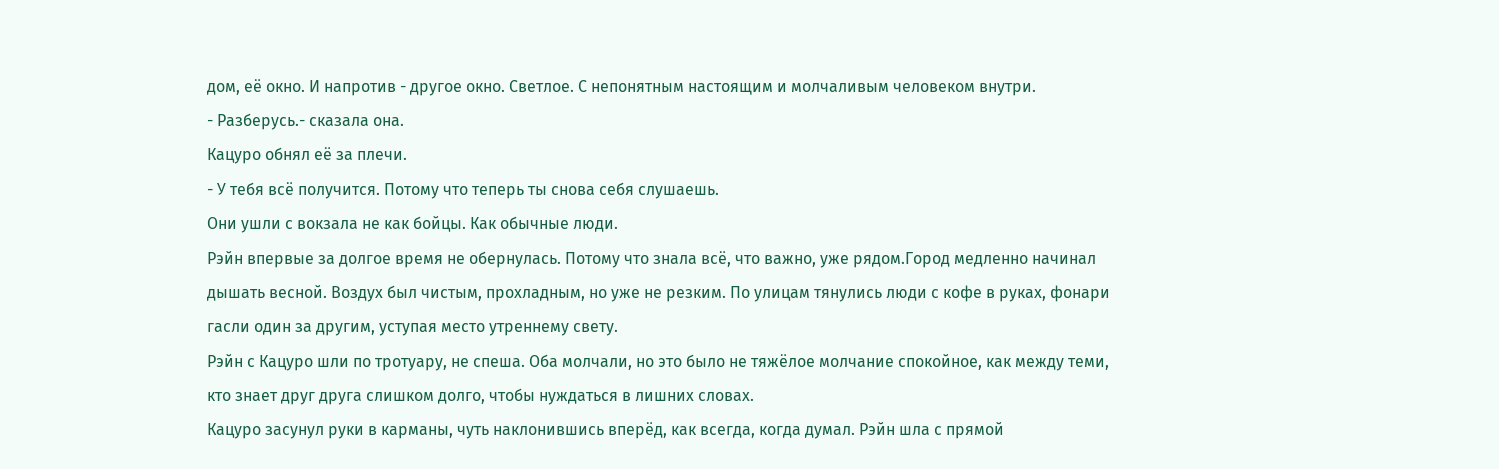дом, её окно. И напротив - другое окно. Светлое. С непонятным настоящим и молчаливым человеком внутри.
- Разберусь.- сказала она.
Кацуро обнял её за плечи.
- У тебя всё получится. Потому что теперь ты снова себя слушаешь.
Они ушли с вокзала не как бойцы. Как обычные люди.
Рэйн впервые за долгое время не обернулась. Потому что знала всё, что важно, уже рядом.Город медленно начинал дышать весной. Воздух был чистым, прохладным, но уже не резким. По улицам тянулись люди с кофе в руках, фонари гасли один за другим, уступая место утреннему свету.
Рэйн с Кацуро шли по тротуару, не спеша. Оба молчали, но это было не тяжёлое молчание спокойное, как между теми, кто знает друг друга слишком долго, чтобы нуждаться в лишних словах.
Кацуро засунул руки в карманы, чуть наклонившись вперёд, как всегда, когда думал. Рэйн шла с прямой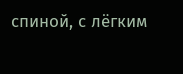спиной, с лёгким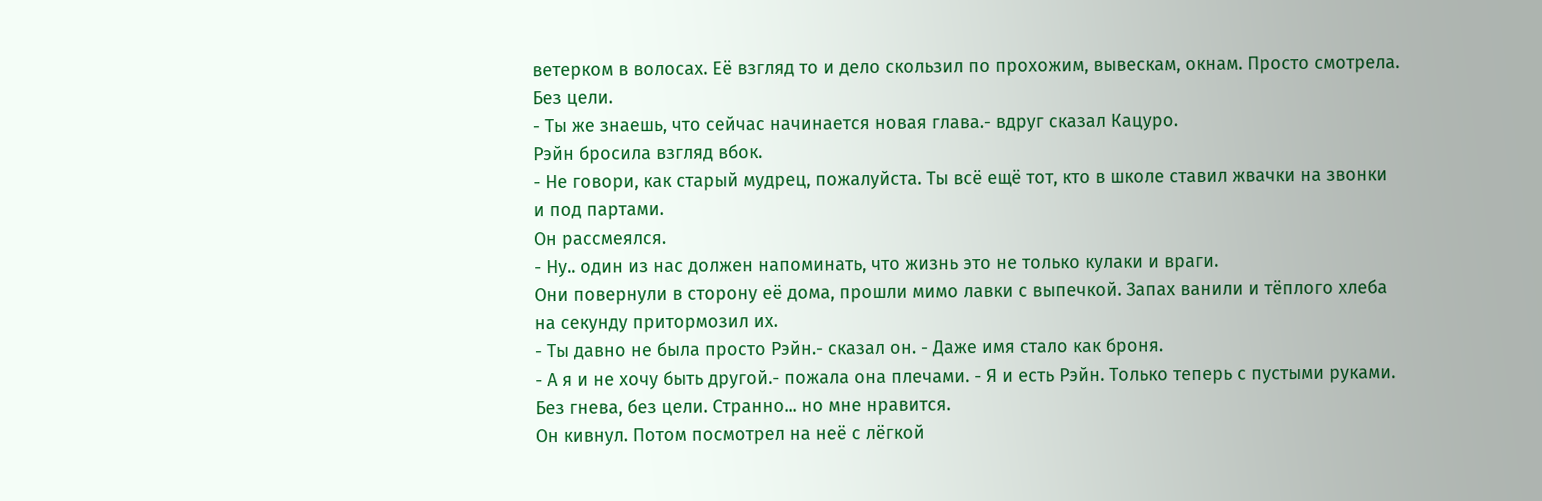ветерком в волосах. Её взгляд то и дело скользил по прохожим, вывескам, окнам. Просто смотрела. Без цели.
- Ты же знаешь, что сейчас начинается новая глава.- вдруг сказал Кацуро.
Рэйн бросила взгляд вбок.
- Не говори, как старый мудрец, пожалуйста. Ты всё ещё тот, кто в школе ставил жвачки на звонки и под партами.
Он рассмеялся.
- Ну.. один из нас должен напоминать, что жизнь это не только кулаки и враги.
Они повернули в сторону её дома, прошли мимо лавки с выпечкой. Запах ванили и тёплого хлеба на секунду притормозил их.
- Ты давно не была просто Рэйн.- сказал он. - Даже имя стало как броня.
- А я и не хочу быть другой.- пожала она плечами. - Я и есть Рэйн. Только теперь с пустыми руками. Без гнева, без цели. Странно... но мне нравится.
Он кивнул. Потом посмотрел на неё с лёгкой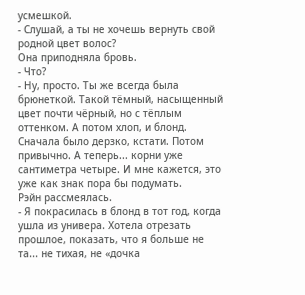усмешкой.
- Слушай, а ты не хочешь вернуть свой родной цвет волос?
Она приподняла бровь.
- Что?
- Ну, просто. Ты же всегда была брюнеткой. Такой тёмный, насыщенный цвет почти чёрный, но с тёплым оттенком. А потом хлоп, и блонд. Сначала было дерзко, кстати. Потом привычно. А теперь... корни уже сантиметра четыре. И мне кажется, это уже как знак пора бы подумать.
Рэйн рассмеялась.
- Я покрасилась в блонд в тот год, когда ушла из универа. Хотела отрезать прошлое, показать, что я больше не та... не тихая, не «дочка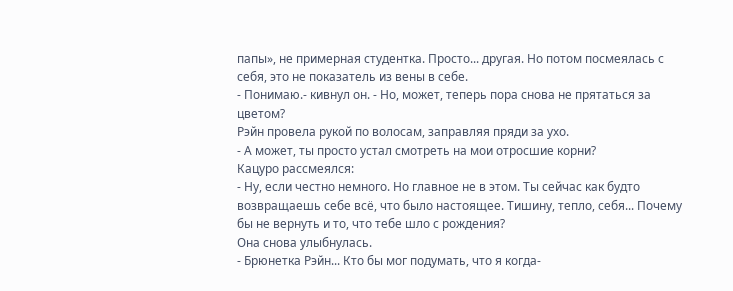папы», не примерная студентка. Просто... другая. Но потом посмеялась с себя, это не показатель из вены в себе.
- Понимаю.- кивнул он. - Но, может, теперь пора снова не прятаться за цветом?
Рэйн провела рукой по волосам, заправляя пряди за ухо.
- А может, ты просто устал смотреть на мои отросшие корни?
Кацуро рассмеялся:
- Ну, если честно немного. Но главное не в этом. Ты сейчас как будто возвращаешь себе всё, что было настоящее. Тишину, тепло, себя... Почему бы не вернуть и то, что тебе шло с рождения?
Она снова улыбнулась.
- Брюнетка Рэйн... Кто бы мог подумать, что я когда-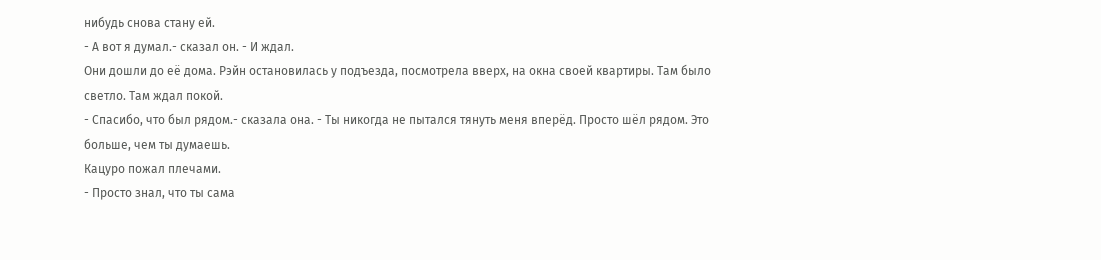нибудь снова стану ей.
- А вот я думал.- сказал он. - И ждал.
Они дошли до её дома. Рэйн остановилась у подъезда, посмотрела вверх, на окна своей квартиры. Там было светло. Там ждал покой.
- Спасибо, что был рядом.- сказала она. - Ты никогда не пытался тянуть меня вперёд. Просто шёл рядом. Это больше, чем ты думаешь.
Кацуро пожал плечами.
- Просто знал, что ты сама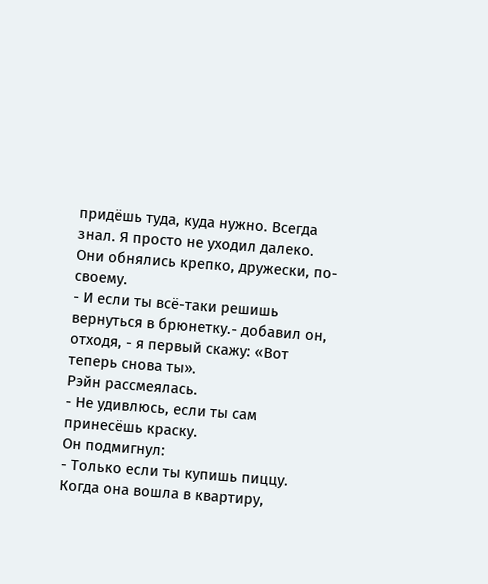придёшь туда, куда нужно. Всегда знал. Я просто не уходил далеко.
Они обнялись крепко, дружески, по-своему.
- И если ты всё-таки решишь вернуться в брюнетку.- добавил он, отходя, - я первый скажу: «Вот теперь снова ты».
Рэйн рассмеялась.
- Не удивлюсь, если ты сам принесёшь краску.
Он подмигнул:
- Только если ты купишь пиццу.
Когда она вошла в квартиру,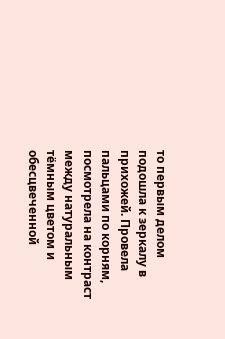то первым делом подошла к зеркалу в прихожей. Провела пальцами по корням, посмотрела на контраст между натуральным тёмным цветом и обесцвеченной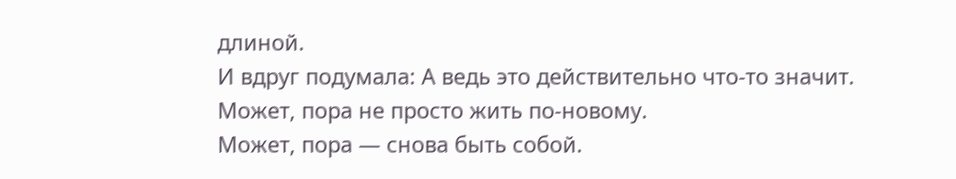длиной.
И вдруг подумала: А ведь это действительно что-то значит.
Может, пора не просто жить по-новому.
Может, пора — снова быть собой.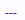___